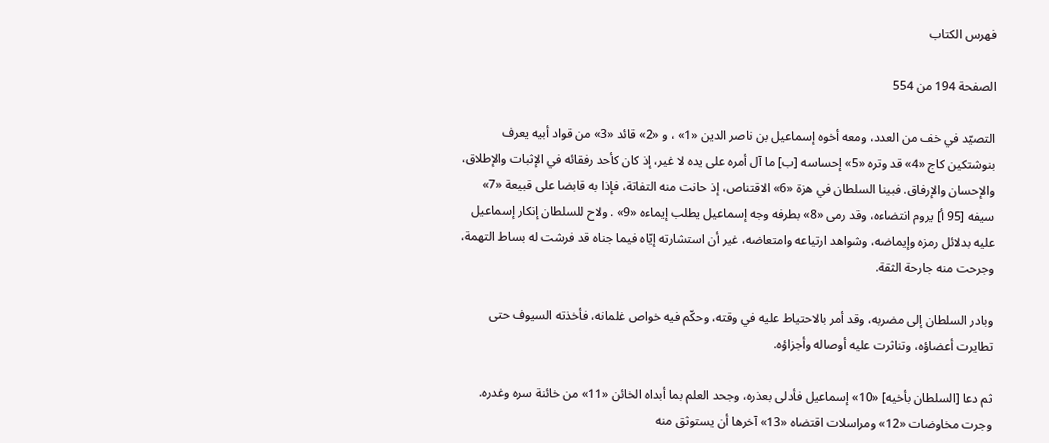فهرس الكتاب

الصفحة 194 من 554

التصيّد في خف من العدد، ومعه أخوه إسماعيل بن ناصر الدين «1» ، و «2» قائد «3» من قواد أبيه يعرف بنوشتكين كاج «4» قد وتره «5» إحساسه [ب] ما آل أمره على يده لا غير، إذ كان كأحد رفقائه في الإثبات والإطلاق، والإحسان والإرفاق. فبينا السلطان في هزة «6» الاقتناص، إذ حانت منه التفاتة، فإذا به قابضا على قبيعة «7» سيفه [95 أ] يروم انتضاءه، وقد رمى «8» بطرفه وجه إسماعيل يطلب إيماءه «9» . ولاح للسلطان إنكار إسماعيل عليه بدلائل رمزه وإيماضه، وشواهد ارتياعه وامتعاضه، غير أن استشارته إيّاه فيما جناه قد فرشت له بساط التهمة، وجرحت منه جارحة الثقة.

وبادر السلطان إلى مضربه، وقد أمر بالاحتياط عليه في وقته، وحكّم فيه خواص غلمانه، فأخذته السيوف حتى تطايرت أعضاؤه، وتناثرت عليه أوصاله وأجزاؤه.

ثم دعا [السلطان بأخيه] «10» إسماعيل فأدلى بعذره، وجحد العلم بما أبداه الخائن «11» من خائنة سره وغدره. وجرت مخاوضات «12» ومراسلات اقتضاه «13» آخرها أن يستوثق منه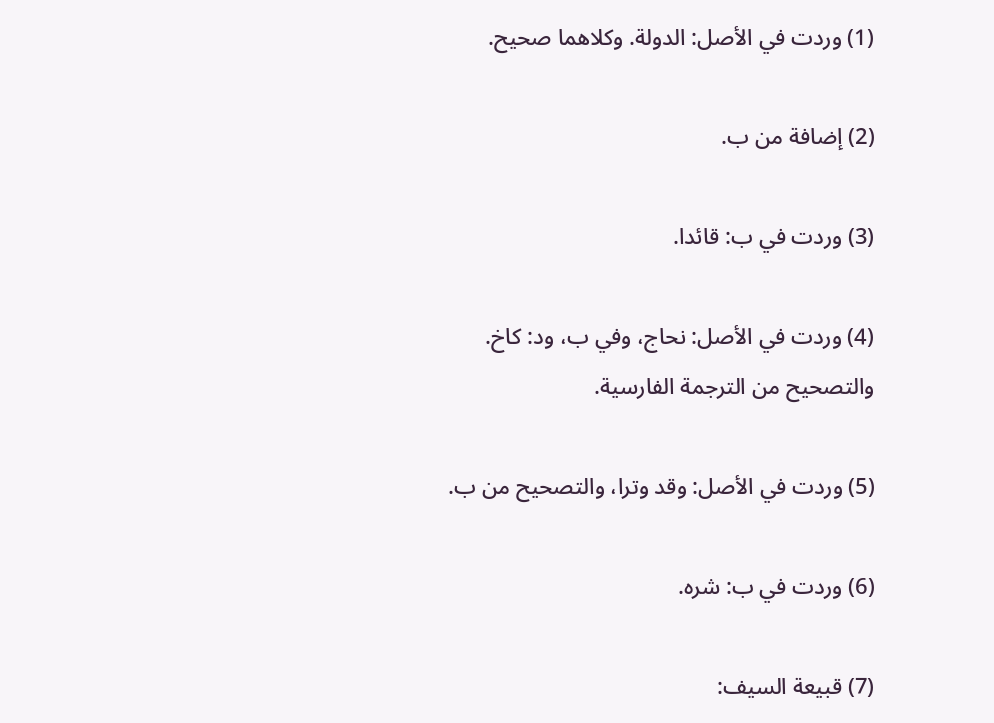(1) وردت في الأصل: الدولة. وكلاهما صحيح.

(2) إضافة من ب.

(3) وردت في ب: قائدا.

(4) وردت في الأصل: نحاج، وفي ب، ود: كاخ. والتصحيح من الترجمة الفارسية.

(5) وردت في الأصل: وقد وترا، والتصحيح من ب.

(6) وردت في ب: شره.

(7) قبيعة السيف: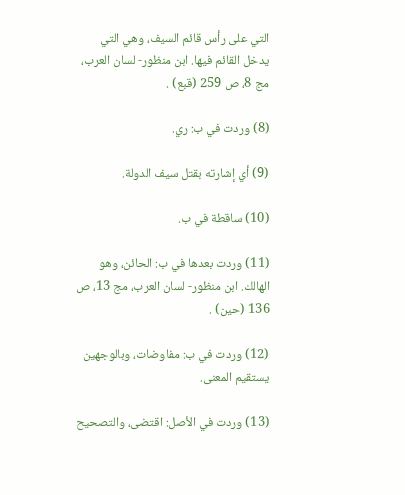التي على رأس قائم السيف، وهي التي يدخل القائم فيها. ابن منظور- لسان العرب، مج 8، ص 259 (قبع) .

(8) وردت في ب: ري.

(9) أي إشارته بقتل سيف الدولة.

(10) ساقطة في ب.

(11) وردت بعدها في ب: الحائن، وهو الهالك. ابن منظور- لسان العرب، مج 13، ص 136 (حين) .

(12) وردت في ب: مفاوضات، وبالوجهين يستقيم المعنى.

(13) وردت في الأصل: اقتضى، والتصحيح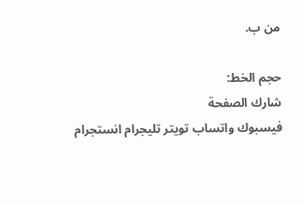من ب.

حجم الخط:
شارك الصفحة
فيسبوك واتساب تويتر تليجرام انستجرام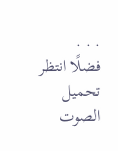. . .
فضلًا انتظر تحميل الصوت